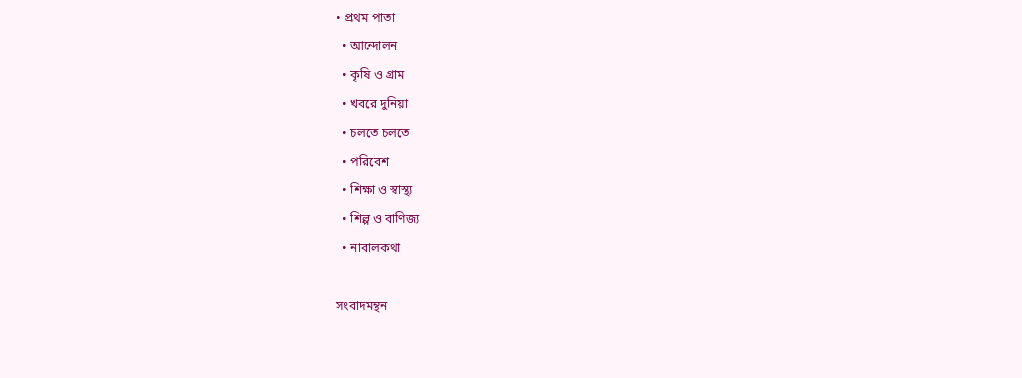• প্রথম পাতা
  • আন্দোলন
  • কৃষি ও গ্রাম
  • খবরে দুনিয়া
  • চলতে চলতে
  • পরিবেশ
  • শিক্ষা ও স্বাস্থ্য
  • শিল্প ও বাণিজ্য
  • নাবালকথা

সংবাদমন্থন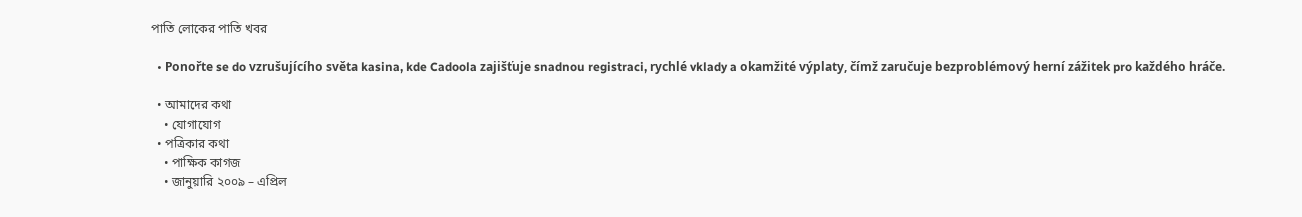পাতি লোকের পাতি খবর

  • Ponořte se do vzrušujícího světa kasina, kde Cadoola zajišťuje snadnou registraci, rychlé vklady a okamžité výplaty, čímž zaručuje bezproblémový herní zážitek pro každého hráče.

  • আমাদের কথা
    • যোগাযোগ
  • পত্রিকার কথা
    • পাক্ষিক কাগজ
    • জানুয়ারি ২০০৯ – এপ্রিল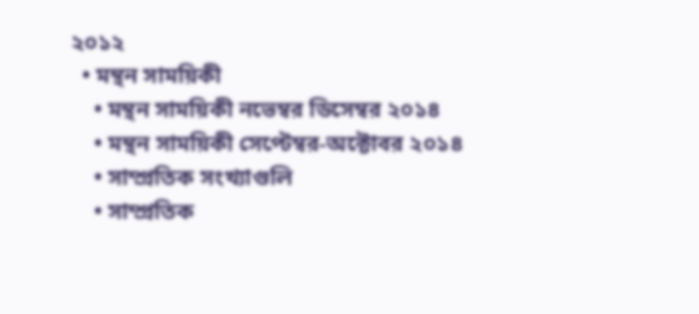২০১২
  • মন্থন সাময়িকী
    • মন্থন সাময়িকী নভেম্বর ডিসেম্বর ২০১৪
    • মন্থন সাময়িকী সেপ্টেম্বর-অক্টোবর ২০১৪
    • সাম্প্রতিক সংখ্যাগুলি
    • সাম্প্রতিক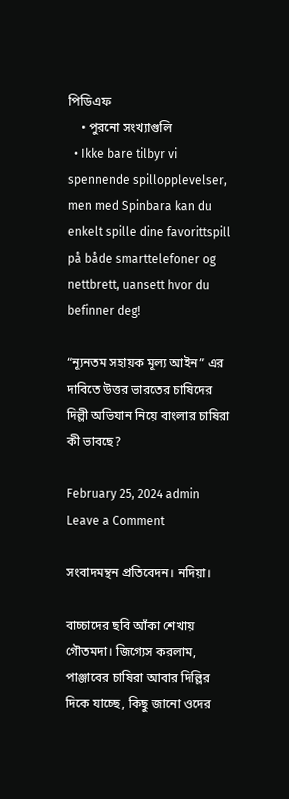পিডিএফ
    • পুরনো সংখ্যাগুলি
  • Ikke bare tilbyr vi spennende spillopplevelser, men med Spinbara kan du enkelt spille dine favorittspill på både smarttelefoner og nettbrett, uansett hvor du befinner deg!

“ন্যূনতম সহায়ক মূল্য আইন” এর দাবিতে উত্তর ভারতের চাষিদের দিল্লী অভিযান নিয়ে বাংলার চাষিরা কী ভাবছে?

February 25, 2024 admin Leave a Comment

সংবাদমন্থন প্রতিবেদন। নদিয়া।

বাচ্চাদের ছবি আঁকা শেখায় গৌতমদা। জিগ্যেস করলাম, পাঞ্জাবের চাষিরা আবার দিল্লির দিকে যাচ্ছে, কিছু জানো ওদের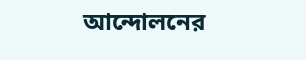আন্দোলনের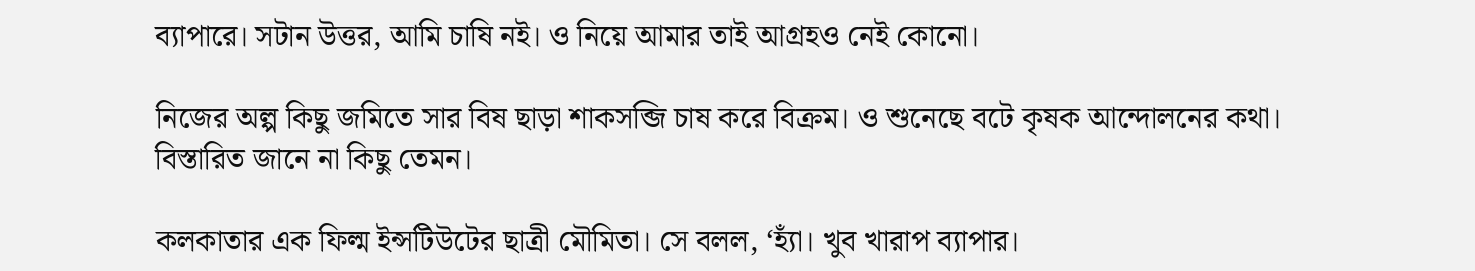ব্যাপারে। সটান উত্তর, আমি চাষি নই। ও নিয়ে আমার তাই আগ্রহও নেই কোনো।

নিজের অল্প কিছু জমিতে সার বিষ ছাড়া শাকসব্জি চাষ করে বিক্রম। ও শুনেছে বটে কৃষক আন্দোলনের কথা। বিস্তারিত জানে না কিছু তেমন।

কলকাতার এক ফিল্ম ইন্সটিউটের ছাত্রী মৌমিতা। সে বলল, ‘হ্যাঁ। খুব খারাপ ব্যাপার।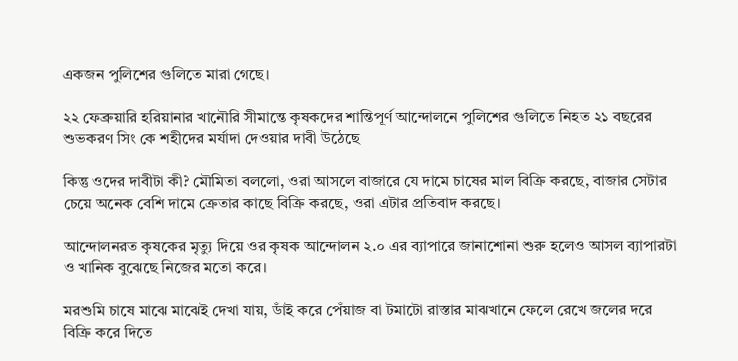একজন পুলিশের গুলিতে মারা গেছে।

২২ ফেব্রুয়ারি হরিয়ানার খানৌরি সীমান্তে কৃষকদের শান্তিপূর্ণ আন্দোলনে পুলিশের গুলিতে নিহত ২১ বছরের শুভকরণ সিং কে শহীদের মর্যাদা দেওয়ার দাবী উঠেছে

কিন্তু ওদের দাবীটা কী? মৌমিতা বললো, ওরা আসলে বাজারে যে দামে চাষের মাল বিক্রি করছে, বাজার সেটার চেয়ে অনেক বেশি দামে ক্রেতার কাছে বিক্রি করছে, ওরা এটার প্রতিবাদ করছে।

আন্দোলনরত কৃষকের মৃত্যু দিয়ে ওর কৃষক আন্দোলন ২.০ এর ব্যাপারে জানাশোনা শুরু হলেও আসল ব্যাপারটা ও খানিক বুঝেছে নিজের মতো করে।

মরশুমি চাষে মাঝে মাঝেই দেখা যায়, ডাঁই করে পেঁয়াজ বা টমাটো রাস্তার মাঝখানে ফেলে রেখে জলের দরে বিক্রি করে দিতে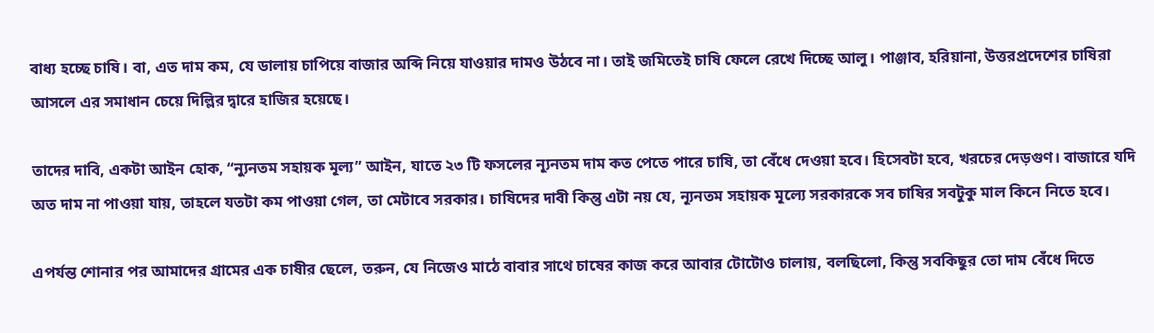বাধ্য হচ্ছে চাষি। বা, এত দাম কম, যে ডালায় চাপিয়ে বাজার অব্দি নিয়ে যাওয়ার দামও উঠবে না। তাই জমিতেই চাষি ফেলে রেখে দিচ্ছে আলু। পাঞ্জাব, হরিয়ানা, উত্তরপ্রদেশের চাষিরা আসলে এর সমাধান চেয়ে দিল্লির দ্বারে হাজির হয়েছে।

তাদের দাবি, একটা আইন হোক, “ন্যুনতম সহায়ক মূল্য” আইন, যাতে ২৩ টি ফসলের ন্যূনতম দাম কত পেতে পারে চাষি, তা বেঁধে দেওয়া হবে। হিসেবটা হবে, খরচের দেড়গুণ। বাজারে যদি অত দাম না পাওয়া যায়, তাহলে যতটা কম পাওয়া গেল, তা মেটাবে সরকার। চাষিদের দাবী কিন্তু এটা নয় যে, ন্যূনতম সহায়ক মূল্যে সরকারকে সব চাষির সবটুকু মাল কিনে নিতে হবে।

এপর্যন্ত শোনার পর আমাদের গ্রামের এক চাষীর ছেলে, তরুন, যে নিজেও মাঠে বাবার সাথে চাষের কাজ করে আবার টোটোও চালায়, বলছিলো, কিন্তু সবকিছুর তো দাম বেঁধে দিতে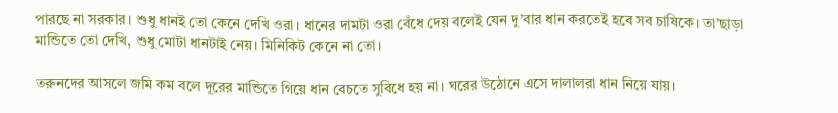পারছে না সরকার। শুধু ধানই তো কেনে দেখি ওরা। ধানের দামটা ওরা বেঁধে দেয় বলেই যেন দু’বার ধান করতেই হবে সব চাষিকে। তা’ছাড়া মান্ডিতে তো দেখি, শুধু মোটা ধানটাই নেয়। মিনিকিট কেনে না তো।

তরুনদের আসলে জমি কম বলে দূরের মান্ডিতে গিয়ে ধান বেচতে সুবিধে হয় না। ঘরের উঠোনে এসে দালালরা ধান নিয়ে যায়।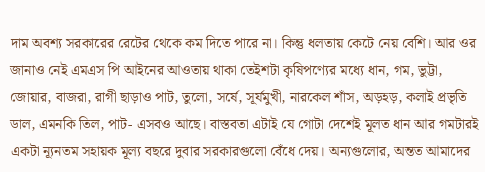দাম অবশ্য সরকারের রেটের থেকে কম দিতে পারে না। কিন্তু ধলতায় কেটে নেয় বেশি। আর ওর জানাও নেই এমএস পি আইনের আওতায় থাকা তেইশটা কৃষিপণ্যের মধ্যে ধান, গম, ভুট্টা, জোয়ার, বাজরা, রাগী ছাড়াও পাট, তুলো, সর্ষে, সূর্যমুখী, নারকেল শাঁস, অড়হড়, কলাই প্রভৃতি ডাল, এমনকি তিল, পাট- এসবও আছে। বাস্তবতা এটাই যে গোটা দেশেই মূলত ধান আর গমটারই একটা ন্যূনতম সহায়ক মূল্য বছরে দুবার সরকারগুলো বেঁধে দেয়। অন্যগুলোর, অন্তত আমাদের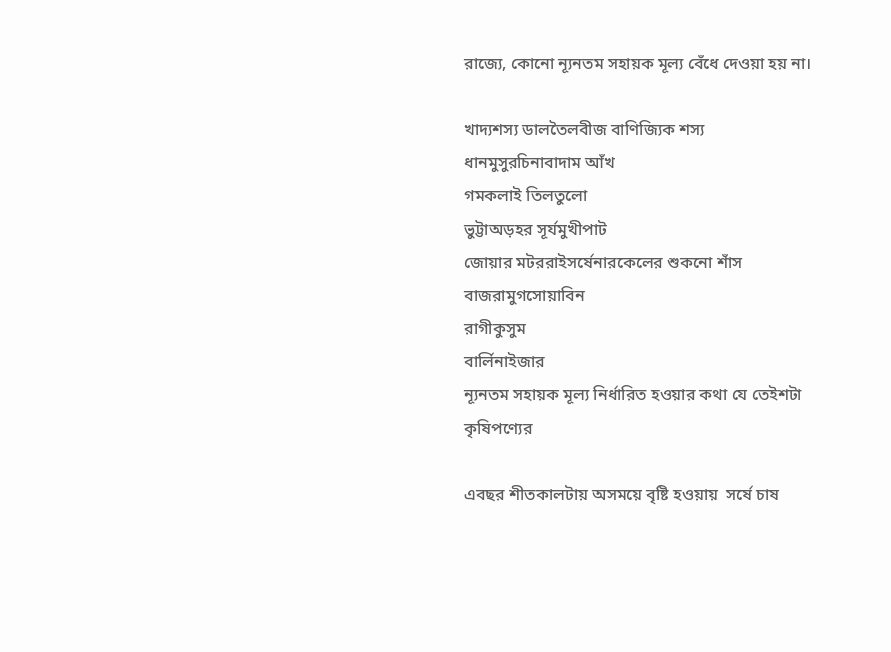রাজ্যে, কোনো ন্যূনতম সহায়ক মূল্য বেঁধে দেওয়া হয় না।

খাদ্যশস্য ডালতৈলবীজ বাণিজ্যিক শস্য
ধানমুসুরচিনাবাদাম আঁখ
গমকলাই তিলতুলো
ভুট্টাঅড়হর সূর্যমুখীপাট
জোয়ার মটররাইসর্ষেনারকেলের শুকনো শাঁস
বাজরামুগসোয়াবিন
রাগীকুসুম
বার্লিনাইজার
ন্যূনতম সহায়ক মূল্য নির্ধারিত হওয়ার কথা যে তেইশটা কৃষিপণ্যের

এবছর শীতকালটায় অসময়ে বৃষ্টি হওয়ায়  সর্ষে চাষ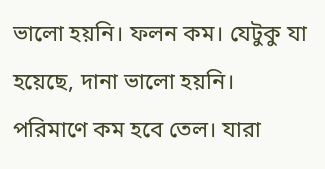ভালো হয়নি। ফলন কম। যেটুকু যা হয়েছে, দানা ভালো হয়নি। পরিমাণে কম হবে তেল। যারা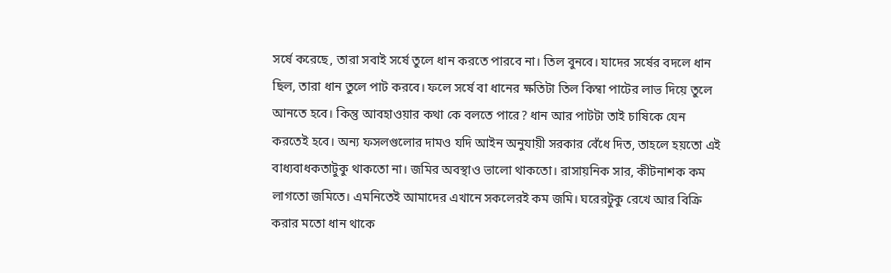সর্ষে করেছে, তারা সবাই সর্ষে তুলে ধান করতে পারবে না। তিল বুনবে। যাদের সর্ষের বদলে ধান ছিল, তারা ধান তুলে পাট করবে। ফলে সর্ষে বা ধানের ক্ষতিটা তিল কিম্বা পাটের লাভ দিয়ে তুলে আনতে হবে। কিন্তু আবহাওয়ার কথা কে বলতে পারে? ধান আর পাটটা তাই চাষিকে যেন করতেই হবে। অন্য ফসলগুলোর দামও যদি আইন অনুযায়ী সরকার বেঁধে দিত, তাহলে হয়তো এই বাধ্যবাধকতাটুকু থাকতো না। জমির অবস্থাও ভালো থাকতো। রাসায়নিক সার, কীটনাশক কম লাগতো জমিতে। এমনিতেই আমাদের এখানে সকলেরই কম জমি। ঘরেরটুকু রেখে আর বিক্রি করার মতো ধান থাকে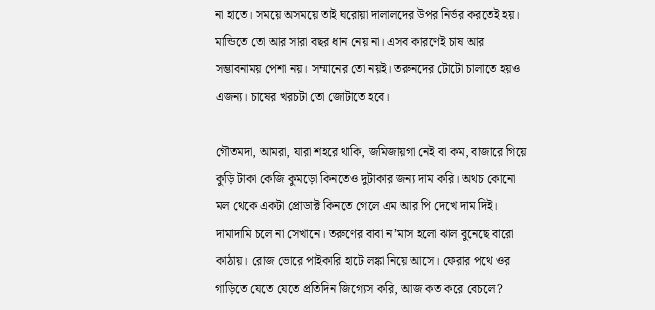না হাতে। সময়ে অসময়ে তাই ঘরোয়া দালালদের উপর নির্ভর করতেই হয়। মান্ডিতে তো আর সারা বছর ধান নেয় না। এসব কারণেই চাষ আর সম্ভাবনাময় পেশা নয়। সম্মানের তো নয়ই। তরুনদের টোটো চালাতে হয়ও এজন্য। চাষের খরচটা তো জোটাতে হবে।

গৌতমদা, আমরা, যারা শহরে থাকি, জমিজায়গা নেই বা কম, বাজারে গিয়ে কুড়ি টাকা কেজি কুমড়ো কিনতেও দুটাকার জন্য দাম করি। অথচ কোনো মল থেকে একটা প্রোডাক্ট কিনতে গেলে এম আর পি দেখে দাম দিই। দামাদামি চলে না সেখানে। তরুণের বাবা ন’মাস হলো ঝাল বুনেছে বারো কাঠায়। রোজ ভোরে পাইকারি হাটে লঙ্কা নিয়ে আসে। ফেরার পথে ওর গাড়িতে যেতে যেতে প্রতিদিন জিগ্যেস করি, আজ কত করে বেচলে?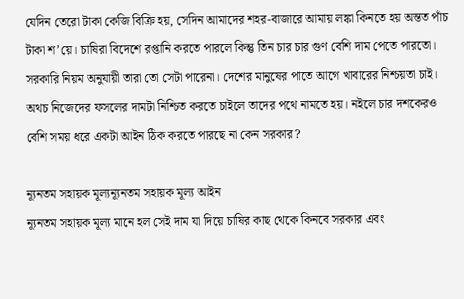যেদিন তেরো টাকা কেজি বিক্রি হয়, সেদিন আমাদের শহর-বাজারে আমায় লঙ্কা কিনতে হয় অন্তত পাঁচ টাকা শ’য়ে। চাষিরা বিদেশে রপ্তানি করতে পারলে কিন্তু তিন চার চার গুণ বেশি দাম পেতে পারতো। সরকারি নিয়ম অনুযায়ী তারা তো সেটা পারেনা। দেশের মানুষের পাতে আগে খাবারের নিশ্চয়তা চাই। অথচ নিজেদের ফসলের দামটা নিশ্চিত করতে চাইলে তাদের পথে নামতে হয়। নইলে চার দশকেরও বেশি সময় ধরে একটা আইন ঠিক করতে পারছে না কেন সরকার?

ন্যূনতম সহায়ক মূল্যন্যূনতম সহায়ক মূল্য আইন
ন্যূনতম সহায়ক মূল্য মানে হল সেই দাম যা দিয়ে চাষির কাছ থেকে কিনবে সরকার এবং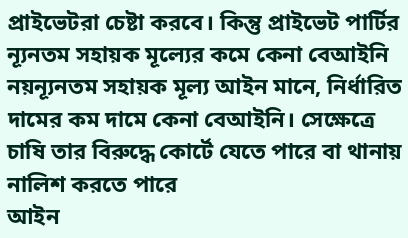প্রাইভেটরা চেষ্টা করবে। কিন্তু প্রাইভেট পার্টির ন্যূনতম সহায়ক মূল্যের কমে কেনা বেআইনি নয়ন্যূনতম সহায়ক মূল্য আইন মানে, নির্ধারিত দামের কম দামে কেনা বেআইনি। সেক্ষেত্রে চাষি তার বিরুদ্ধে কোর্টে যেতে পারে বা থানায় নালিশ করতে পারে
আইন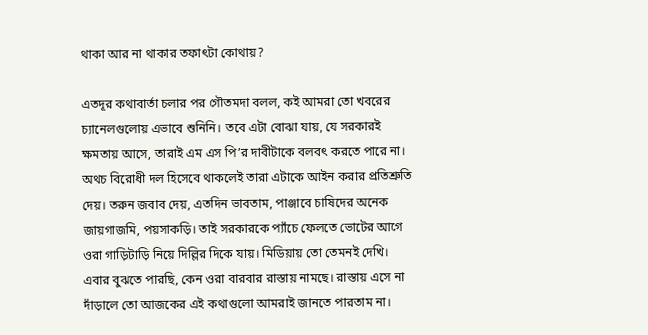থাকা আর না থাকার তফাৎটা কোথায়?

এতদূর কথাবার্তা চলার পর গৌতমদা বলল, কই আমরা তো খবরের চ্যানেলগুলোয় এভাবে শুনিনি। তবে এটা বোঝা যায়, যে সরকারই ক্ষমতায় আসে, তারাই এম এস পি’র দাবীটাকে বলবৎ করতে পারে না। অথচ বিরোধী দল হিসেবে থাকলেই তারা এটাকে আইন করার প্রতিশ্রুতি দেয়। তরুন জবাব দেয়, এতদিন ভাবতাম, পাঞ্জাবে চাষিদের অনেক জায়গাজমি, পয়সাকড়ি। তাই সরকারকে প্যাঁচে ফেলতে ভোটের আগে ওরা গাড়িটাড়ি নিয়ে দিল্লির দিকে যায়। মিডিয়ায় তো তেমনই দেখি। এবার বুঝতে পারছি, কেন ওরা বারবার রাস্তায় নামছে। রাস্তায় এসে না দাঁড়ালে তো আজকের এই কথাগুলো আমরাই জানতে পারতাম না।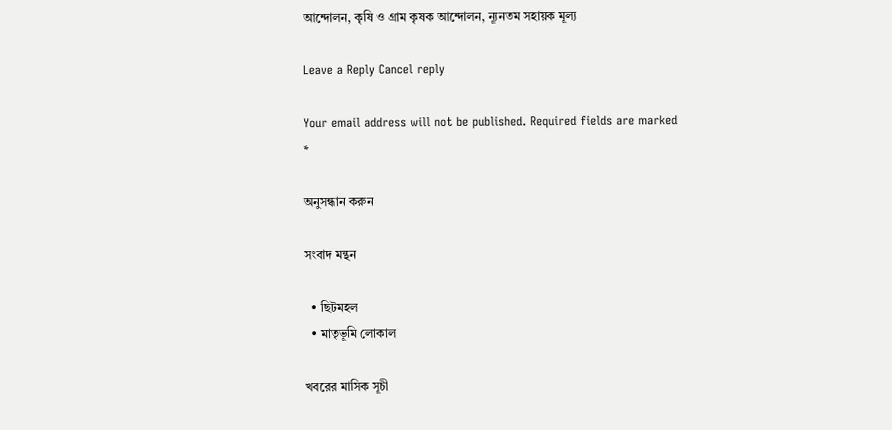আন্দোলন, কৃষি ও গ্রাম কৃষক আন্দোলন, ন্যূনতম সহায়ক মূল্য

Leave a Reply Cancel reply

Your email address will not be published. Required fields are marked *

অনুসন্ধান করুন

সংবাদ মন্থন

  • ছিটমহল
  • মাতৃভূমি লোকাল

খবরের মাসিক সূচী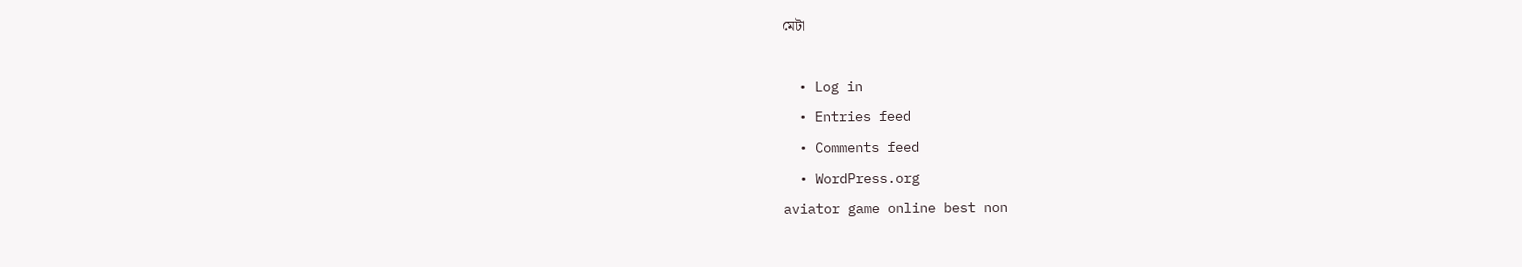মেটা

  • Log in
  • Entries feed
  • Comments feed
  • WordPress.org
aviator game online best non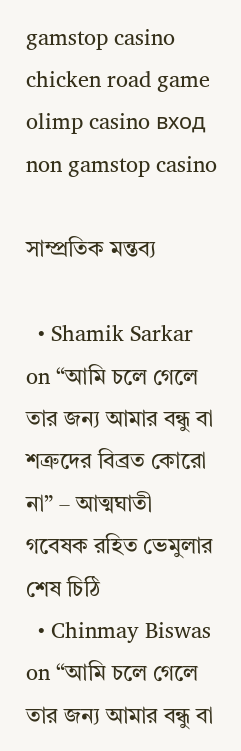gamstop casino chicken road game olimp casino вход non gamstop casino

সাম্প্রতিক মন্তব্য

  • Shamik Sarkar on “আমি চলে গেলে তার জন্য আমার বন্ধু বা শত্রুদের বিব্রত কোরো না” – আত্মঘাতী গবেষক রহিত ভেমুলার শেষ চিঠি
  • Chinmay Biswas on “আমি চলে গেলে তার জন্য আমার বন্ধু বা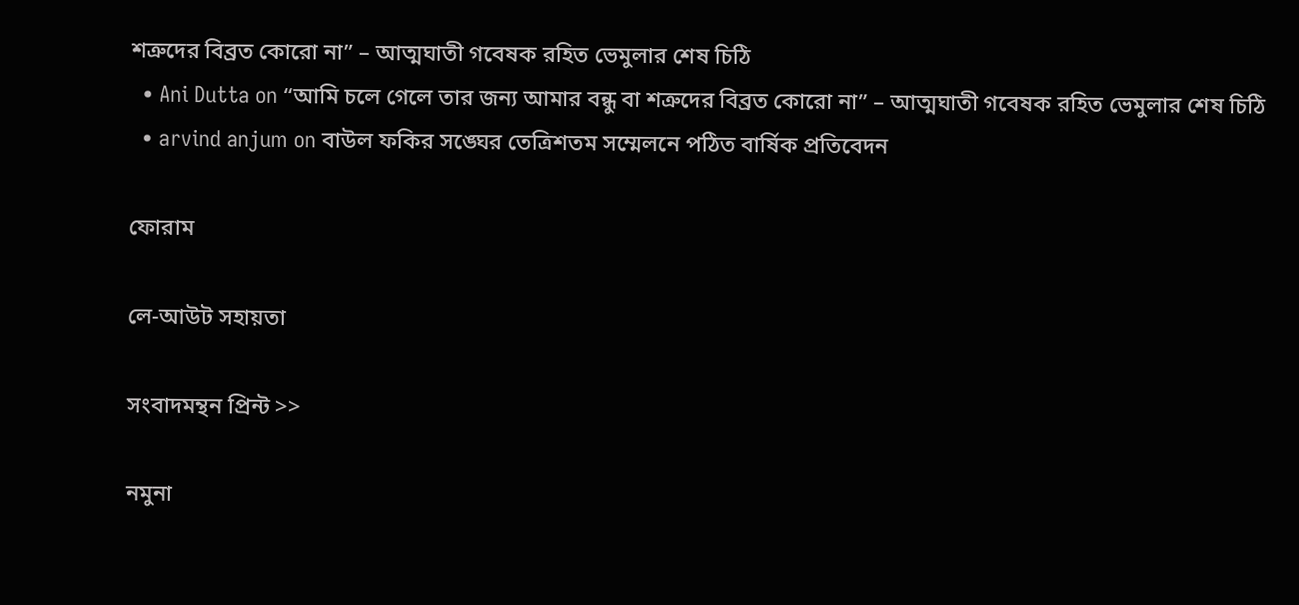শত্রুদের বিব্রত কোরো না” – আত্মঘাতী গবেষক রহিত ভেমুলার শেষ চিঠি
  • Ani Dutta on “আমি চলে গেলে তার জন্য আমার বন্ধু বা শত্রুদের বিব্রত কোরো না” – আত্মঘাতী গবেষক রহিত ভেমুলার শেষ চিঠি
  • arvind anjum on বাউল ফকির সঙ্ঘের তেত্রিশতম সম্মেলনে পঠিত বার্ষিক প্রতিবেদন

ফোরাম

লে-আউট সহায়তা

সংবাদমন্থন প্রিন্ট >>

নমুনা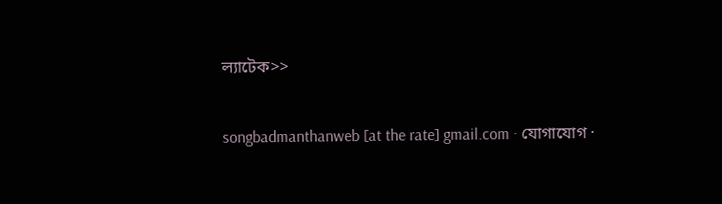ল্যাটেক>>

songbadmanthanweb [at the rate] gmail.com · যোগাযোগ ·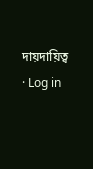দায়দায়িত্ব · Log in